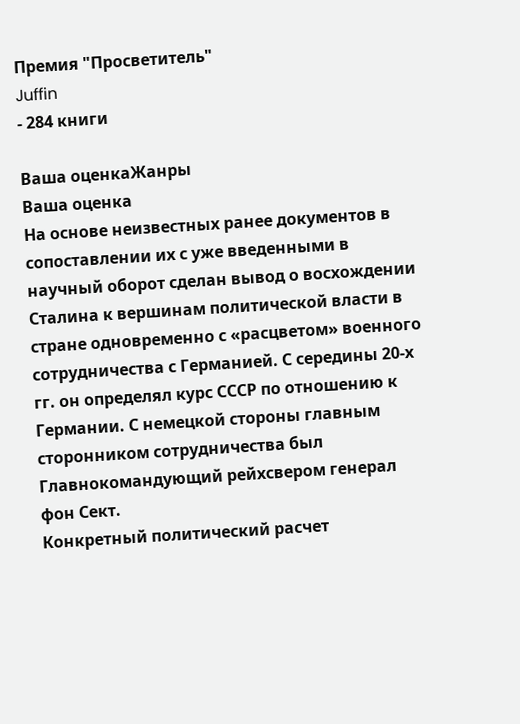Премия "Просветитель"
Juffin
- 284 книги

Ваша оценкаЖанры
Ваша оценка
На основе неизвестных ранее документов в сопоставлении их с уже введенными в научный оборот сделан вывод о восхождении Сталина к вершинам политической власти в стране одновременно с «расцветом» военного сотрудничества с Германией. С середины 20-х гг. он определял курс СССР по отношению к Германии. С немецкой стороны главным сторонником сотрудничества был Главнокомандующий рейхсвером генерал фон Сект.
Конкретный политический расчет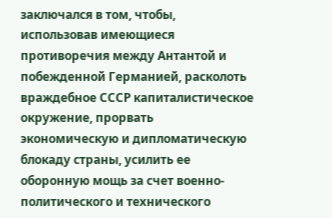заключался в том, чтобы, использовав имеющиеся противоречия между Антантой и побежденной Германией, расколоть враждебное СССР капиталистическое окружение, прорвать экономическую и дипломатическую блокаду страны, усилить ее оборонную мощь за счет военно-политического и технического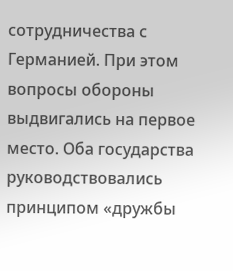сотрудничества с Германией. При этом вопросы обороны выдвигались на первое место. Оба государства руководствовались принципом «дружбы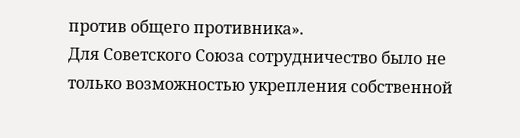против общего противника».
Для Советского Союза сотрудничество было не только возможностью укрепления собственной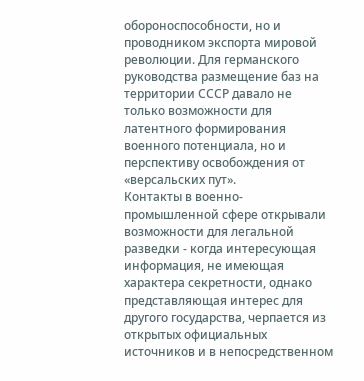обороноспособности, но и проводником экспорта мировой революции. Для германского руководства размещение баз на территории СССР давало не только возможности для латентного формирования военного потенциала, но и перспективу освобождения от «версальских пут».
Контакты в военно-промышленной сфере открывали возможности для легальной разведки - когда интересующая информация, не имеющая характера секретности, однако представляющая интерес для другого государства, черпается из открытых официальных источников и в непосредственном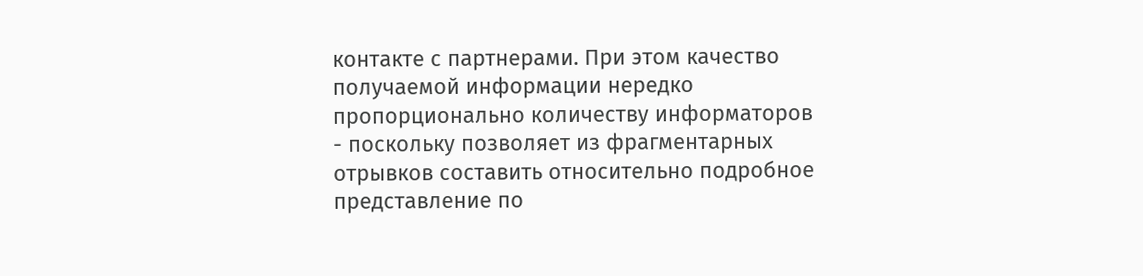контакте с партнерами. При этом качество получаемой информации нередко пропорционально количеству информаторов - поскольку позволяет из фрагментарных отрывков составить относительно подробное представление по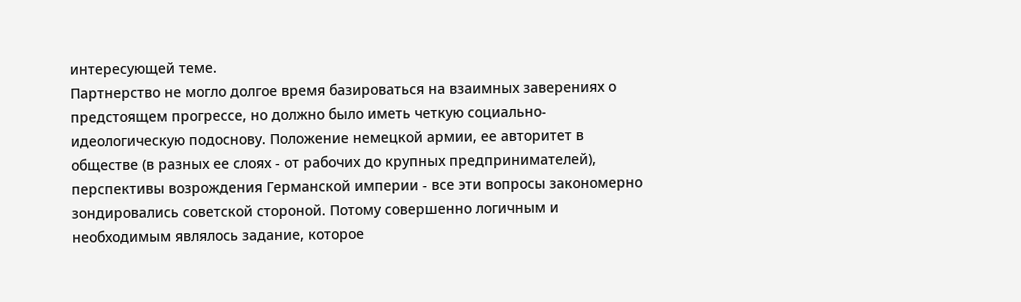интересующей теме.
Партнерство не могло долгое время базироваться на взаимных заверениях о предстоящем прогрессе, но должно было иметь четкую социально-идеологическую подоснову. Положение немецкой армии, ее авторитет в обществе (в разных ее слоях - от рабочих до крупных предпринимателей), перспективы возрождения Германской империи - все эти вопросы закономерно зондировались советской стороной. Потому совершенно логичным и необходимым являлось задание, которое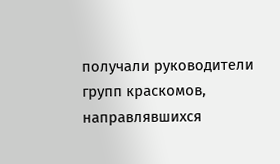получали руководители групп краскомов, направлявшихся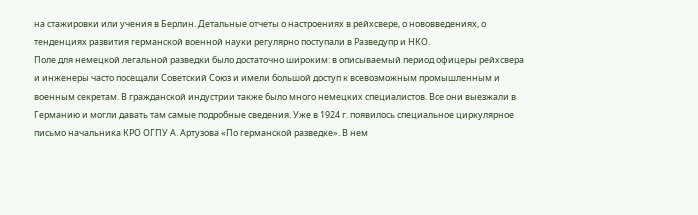на стажировки или учения в Берлин. Детальные отчеты о настроениях в рейхсвере, о нововведениях, о тенденциях развития германской военной науки регулярно поступали в Разведупр и НКО.
Поле для немецкой легальной разведки было достаточно широким: в описываемый период офицеры рейхсвера и инженеры часто посещали Советский Союз и имели большой доступ к всевозможным промышленным и военным секретам. В гражданской индустрии также было много немецких специалистов. Все они выезжали в Германию и могли давать там самые подробные сведения. Уже в 1924 г. появилось специальное циркулярное письмо начальника КРО ОГПУ А. Артузова «По германской разведке». В нем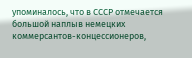упоминалось, что в СССР отмечается большой наплыв немецких коммерсантов-концессионеров,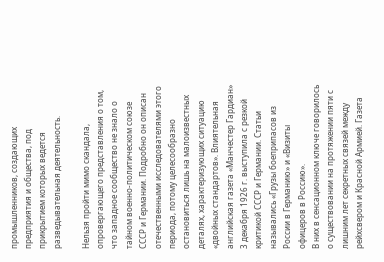промышленников, создающих предприятия и общества, под прикрытием которых ведется разведывательная деятельность.

Нельзя пройти мимо скандала, опровергающего представления о том, что западное сообщество не знало о тайном военно-политическом союзе СССР и Германии. Подробно он описан отечественными исследователями этого периода, потому целесообразно остановиться лишь на малоизвестных деталях, характеризующих ситуацию «двойных стандартов». Влиятельная английская газета «Манчестер Гардиан» 3 декабря 1926 г. выступила с резкой критикой СССР и Германии. Статьи назывались «Грузы боеприпасов из России в Германию» и «Визиты офицеров в Россию».
В них в сенсационном ключе говорилось о существовании на протяжении пяти с лишним лет секретных связей между рейхсвером и Красной Армией. Газета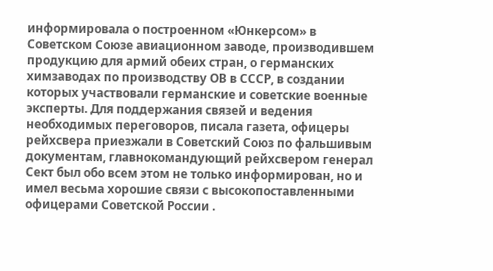информировала о построенном «Юнкерсом» в Советском Союзе авиационном заводе, производившем продукцию для армий обеих стран, о германских химзаводах по производству OB в СССР, в создании которых участвовали германские и советские военные эксперты. Для поддержания связей и ведения необходимых переговоров, писала газета, офицеры рейхсвера приезжали в Советский Союз по фальшивым документам, главнокомандующий рейхсвером генерал Сект был обо всем этом не только информирован, но и имел весьма хорошие связи с высокопоставленными офицерами Советской России .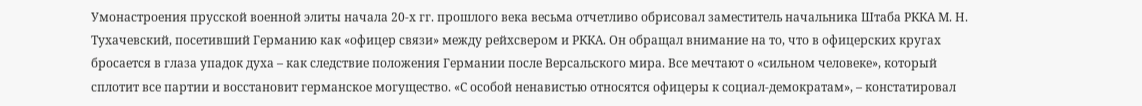Умонастроения прусской военной элиты начала 20-х гг. прошлого века весьма отчетливо обрисовал заместитель начальника Штаба РККА М. Н. Тухачевский, посетивший Германию как «офицер связи» между рейхсвером и РККА. Он обращал внимание на то, что в офицерских кругах бросается в глаза упадок духа – как следствие положения Германии после Версальского мира. Все мечтают о «сильном человеке», который сплотит все партии и восстановит германское могущество. «С особой ненавистью относятся офицеры к социал-демократам», – констатировал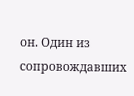он. Один из сопровождавших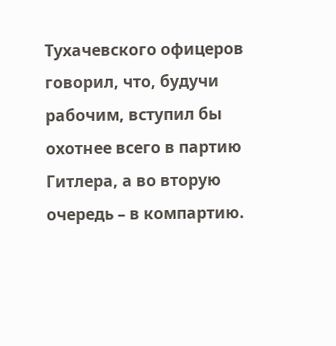Тухачевского офицеров говорил, что, будучи рабочим, вступил бы охотнее всего в партию Гитлера, а во вторую очередь – в компартию.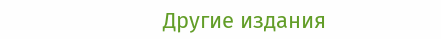Другие издания